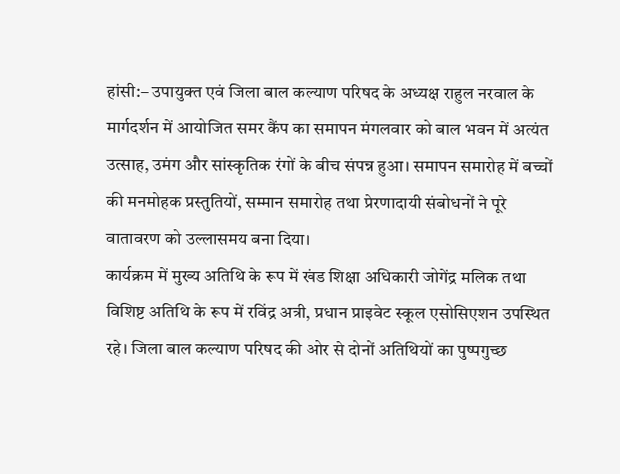हांसी:– उपायुक्त एवं जिला बाल कल्याण परिषद के अध्यक्ष राहुल नरवाल के मार्गदर्शन में आयोजित समर कैंप का समापन मंगलवार को बाल भवन में अत्यंत उत्साह, उमंग और सांस्कृतिक रंगों के बीच संपन्न हुआ। समापन समारोह में बच्चों की मनमोहक प्रस्तुतियों, सम्मान समारोह तथा प्रेरणादायी संबोधनों ने पूरे वातावरण को उल्लासमय बना दिया।
कार्यक्रम में मुख्य अतिथि के रूप में खंड शिक्षा अधिकारी जोगेंद्र मलिक तथा विशिष्ट अतिथि के रूप में रविंद्र अत्री, प्रधान प्राइवेट स्कूल एसोसिएशन उपस्थित रहे। जिला बाल कल्याण परिषद की ओर से दोनों अतिथियों का पुष्पगुच्छ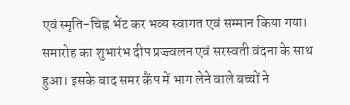एवं स्मृति-चिह्न भेंट कर भव्य स्वागत एवं सम्मान किया गया।
समारोह का शुभारंभ दीप प्रज्ज्वलन एवं सरस्वती वंदना के साथ हुआ। इसके बाद समर कैंप में भाग लेने वाले बच्चों ने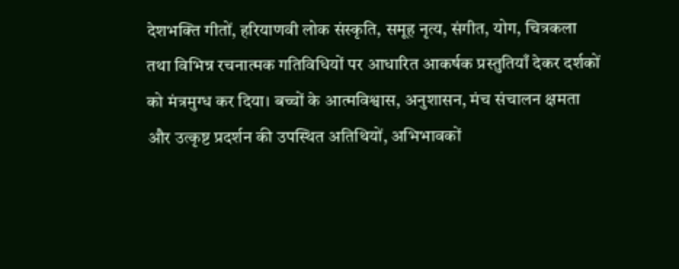देशभक्ति गीतों, हरियाणवी लोक संस्कृति, समूह नृत्य, संगीत, योग, चित्रकला तथा विभिन्न रचनात्मक गतिविधियों पर आधारित आकर्षक प्रस्तुतियाँ देकर दर्शकों को मंत्रमुग्ध कर दिया। बच्चों के आत्मविश्वास, अनुशासन, मंच संचालन क्षमता और उत्कृष्ट प्रदर्शन की उपस्थित अतिथियों, अभिभावकों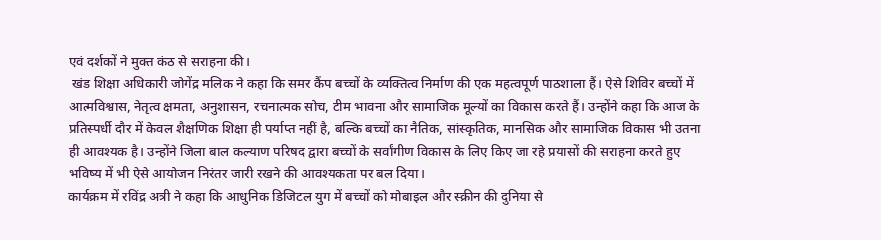एवं दर्शकों ने मुक्त कंठ से सराहना की।
 खंड शिक्षा अधिकारी जोगेंद्र मलिक ने कहा कि समर कैंप बच्चों के व्यक्तित्व निर्माण की एक महत्वपूर्ण पाठशाला हैं। ऐसे शिविर बच्चों में आत्मविश्वास, नेतृत्व क्षमता, अनुशासन, रचनात्मक सोच, टीम भावना और सामाजिक मूल्यों का विकास करते हैं। उन्होंने कहा कि आज के प्रतिस्पर्धी दौर में केवल शैक्षणिक शिक्षा ही पर्याप्त नहीं है, बल्कि बच्चों का नैतिक, सांस्कृतिक, मानसिक और सामाजिक विकास भी उतना ही आवश्यक है। उन्होंने जिला बाल कल्याण परिषद द्वारा बच्चों के सर्वांगीण विकास के लिए किए जा रहे प्रयासों की सराहना करते हुए भविष्य में भी ऐसे आयोजन निरंतर जारी रखने की आवश्यकता पर बल दिया।
कार्यक्रम में रविंद्र अत्री ने कहा कि आधुनिक डिजिटल युग में बच्चों को मोबाइल और स्क्रीन की दुनिया से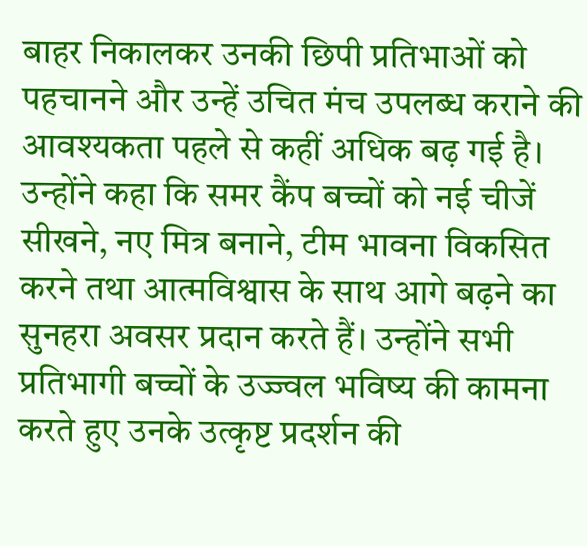बाहर निकालकर उनकी छिपी प्रतिभाओं को पहचानने और उन्हें उचित मंच उपलब्ध कराने की आवश्यकता पहले से कहीं अधिक बढ़ गई है। उन्होंने कहा कि समर कैंप बच्चों को नई चीजें सीखने, नए मित्र बनाने, टीम भावना विकसित करने तथा आत्मविश्वास के साथ आगे बढ़ने का सुनहरा अवसर प्रदान करते हैं। उन्होंने सभी प्रतिभागी बच्चों के उज्ज्वल भविष्य की कामना करते हुए उनके उत्कृष्ट प्रदर्शन की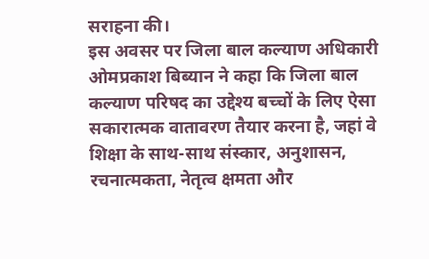सराहना की।
इस अवसर पर जिला बाल कल्याण अधिकारी ओमप्रकाश बिब्यान ने कहा कि जिला बाल कल्याण परिषद का उद्देश्य बच्चों के लिए ऐसा सकारात्मक वातावरण तैयार करना है, जहां वे शिक्षा के साथ-साथ संस्कार, अनुशासन, रचनात्मकता, नेतृत्व क्षमता और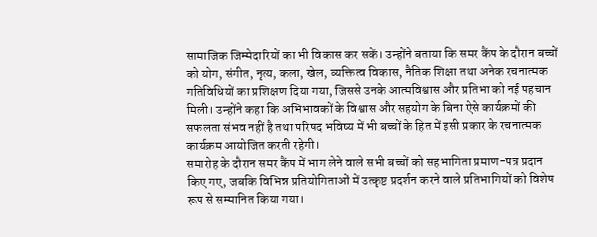सामाजिक जिम्मेदारियों का भी विकास कर सकें। उन्होंने बताया कि समर कैंप के दौरान बच्चों को योग, संगीत, नृत्य, कला, खेल, व्यक्तित्व विकास, नैतिक शिक्षा तथा अनेक रचनात्मक गतिविधियों का प्रशिक्षण दिया गया, जिससे उनके आत्मविश्वास और प्रतिभा को नई पहचान मिली। उन्होंने कहा कि अभिभावकों के विश्वास और सहयोग के बिना ऐसे कार्यक्रमों की सफलता संभव नहीं है तथा परिषद भविष्य में भी बच्चों के हित में इसी प्रकार के रचनात्मक कार्यक्रम आयोजित करती रहेगी।
समारोह के दौरान समर कैंप में भाग लेने वाले सभी बच्चों को सहभागिता प्रमाण-पत्र प्रदान किए गए, जबकि विभिन्न प्रतियोगिताओं में उत्कृष्ट प्रदर्शन करने वाले प्रतिभागियों को विशेष रूप से सम्मानित किया गया।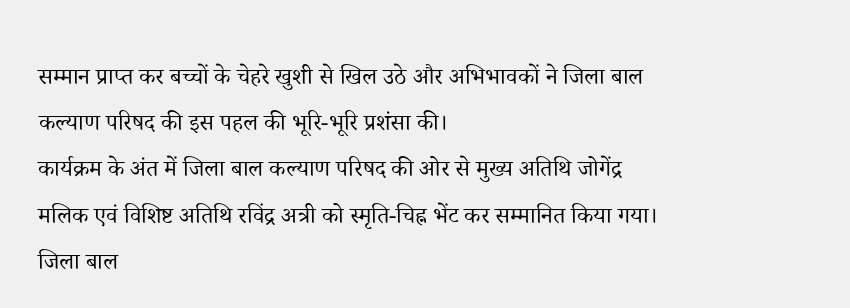सम्मान प्राप्त कर बच्चों के चेहरे खुशी से खिल उठे और अभिभावकों ने जिला बाल कल्याण परिषद की इस पहल की भूरि-भूरि प्रशंसा की।
कार्यक्रम के अंत में जिला बाल कल्याण परिषद की ओर से मुख्य अतिथि जोगेंद्र मलिक एवं विशिष्ट अतिथि रविंद्र अत्री को स्मृति-चिह्न भेंट कर सम्मानित किया गया। जिला बाल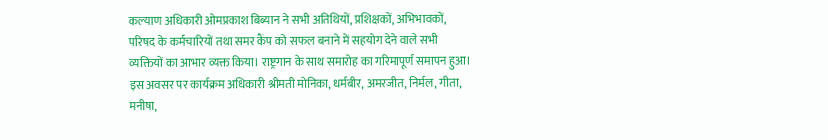कल्याण अधिकारी ओमप्रकाश बिब्यान ने सभी अतिथियों, प्रशिक्षकों, अभिभावकों, परिषद के कर्मचारियों तथा समर कैंप को सफल बनाने में सहयोग देने वाले सभी व्यक्तियों का आभार व्यक्त किया। राष्ट्रगान के साथ समारोह का गरिमापूर्ण समापन हुआ।
इस अवसर पर कार्यक्रम अधिकारी श्रीमती मोनिका, धर्मबीर, अमरजीत, निर्मल, गीता, मनीषा,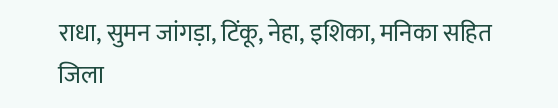राधा, सुमन जांगड़ा, टिंकू, नेहा, इशिका, मनिका सहित जिला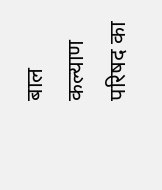बाल कल्याण परिषद का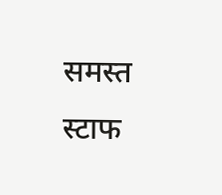समस्त स्टाफ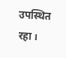उपस्थित रहा।